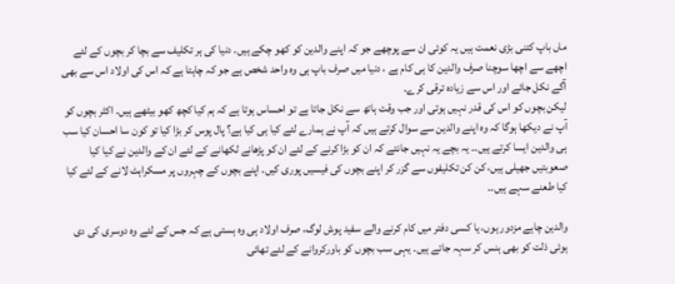ماں باپ کتنی بڑی نعمت ہیں یہ کوئی ان سے پوچھے جو کہ اپنے والدین کو کھو چکے ہیں۔ دنیا کی ہر تکلیف سے بچا کر بچوں کے لئے اچھے سے اچھا سوچنا صرف والدین کا ہی کام ہے ، دنیا میں صرف باپ ہی وہ واحد شخص ہے جو کہ چاہتا ہے کہ اس کی اولاد اس سے بھی آگے نکل جائے اور اس سے زیادہ ترقی کرے۔
لیکن بچوں کو اس کی قدر نہیں ہوتی اور جب وقت ہاتھ سے نکل جاتا ہے تو احساس ہوتا ہے کہ ہم کیا کچھ کھو بیٹھے ہیں۔ اکثر بچوں کو آپ نے دیکھا ہوگا کہ وہ اپنے والدین سے سوال کرتے ہیں کہ آپ نے ہمارے لئے کیا ہی کیا ہے؟ پال پوس کر بڑا کیا تو کون سا احسان کیا سب ہی والدین ایسا کرتے ہیں۔۔ یہ بچے یہ نہیں جانتے کہ ان کو بڑا کرنے کے لئے ان کو پڑھانے لکھانے کے لئے ان کے والدین نے کیا کیا صعوبتیں جھیلی ہیں، کن کن تکلیفوں سے گزر کر اپنے بچوں کی فیسیں پوری کیں۔ اپنے بچوں کے چہروں پر مسکراہٹ لانے کے لئے کیا کیا طعنے سہے ہیں۔۔

والدین چاہے مزدور ہوں، یا کسی دفتر میں کام کرنے والے سفید پوش لوگ، صرف اولاد ہی وہ ہستی ہے کہ جس کے لئے وہ دوسری کی دی ہوئی ذلت کو بھی ہنس کر سہہ جاتے ہیں۔ یہی سب بچوں کو باورکروانے کے لئے تھائی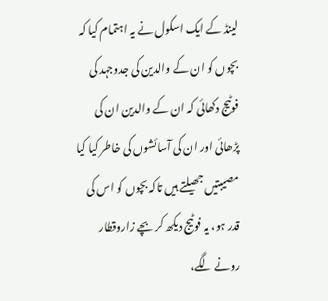لینڈ کے ایک اسکول نے یہ اہتمام کیا کہ بچوں کو ان کے والدین کی جدوجہد کی فوٹیج دکھائی کہ ان کے والدین ان کی پڑھائی اور ان کی آسائشوں کی خاطر کیا کیا مصیبتیں جھیلتے ہیں تاکہ بچوں کو اس کی قدر ہو، یہ فوٹیج دیکھ کر بچے زاروقطار رونے لگے،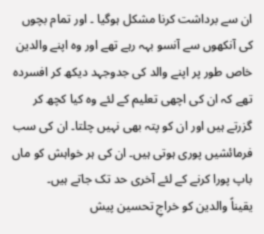ان سے برداشت کرنا مشکل ہوگیا ۔ اور تمام بچوں کی آنکھوں سے آنسو بہہ رہے تھے اور وہ اپنے والدین خاص طور پر اپنے والد کی جدوجہد دیکھ کر افسردہ تھے کہ ان کی اچھی تعلیم کے لئے وہ کیا کچھ کر گزرتے ہیں اور ان کو پتہ بھی نہیں چلتا۔ ان کی سب فرمائشیں پوری ہوتی ہیں۔ ان کی ہر خواہش کو ماں باپ پورا کرنے کے لئے آخری حد تک جاتے ہیں۔
یقیناً والدین کو خراجِ تحسین پیش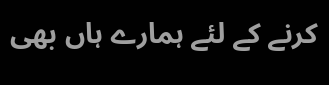کرنے کے لئے ہمارے ہاں بھی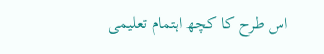اس طرح کا کچھ اہتمام تعلیمی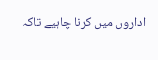اداروں میں کرنا چاہیے تاکہ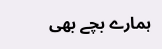ہمارے بچے بھی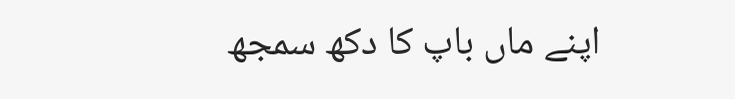اپنے ماں باپ کا دکھ سمجھ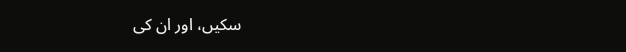سکیں، اور ان کی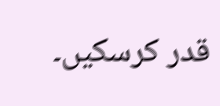قدر کرسکیں۔